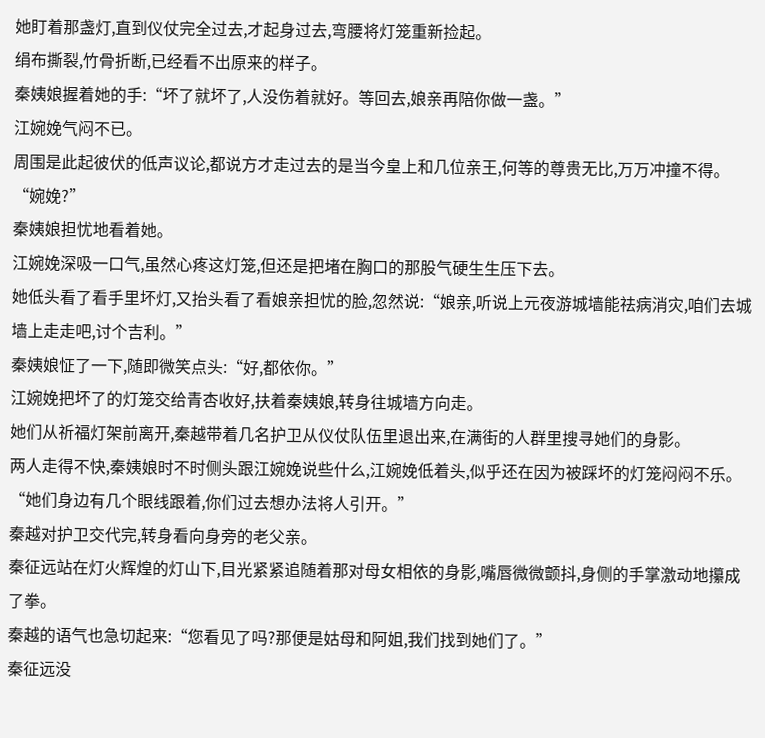她盯着那盏灯,直到仪仗完全过去,才起身过去,弯腰将灯笼重新捡起。
绢布撕裂,竹骨折断,已经看不出原来的样子。
秦姨娘握着她的手:“坏了就坏了,人没伤着就好。等回去,娘亲再陪你做一盏。”
江婉娩气闷不已。
周围是此起彼伏的低声议论,都说方才走过去的是当今皇上和几位亲王,何等的尊贵无比,万万冲撞不得。
“婉娩?”
秦姨娘担忧地看着她。
江婉娩深吸一口气,虽然心疼这灯笼,但还是把堵在胸口的那股气硬生生压下去。
她低头看了看手里坏灯,又抬头看了看娘亲担忧的脸,忽然说:“娘亲,听说上元夜游城墙能祛病消灾,咱们去城墙上走走吧,讨个吉利。”
秦姨娘怔了一下,随即微笑点头:“好,都依你。”
江婉娩把坏了的灯笼交给青杏收好,扶着秦姨娘,转身往城墙方向走。
她们从祈福灯架前离开,秦越带着几名护卫从仪仗队伍里退出来,在满街的人群里搜寻她们的身影。
两人走得不快,秦姨娘时不时侧头跟江婉娩说些什么,江婉娩低着头,似乎还在因为被踩坏的灯笼闷闷不乐。
“她们身边有几个眼线跟着,你们过去想办法将人引开。”
秦越对护卫交代完,转身看向身旁的老父亲。
秦征远站在灯火辉煌的灯山下,目光紧紧追随着那对母女相依的身影,嘴唇微微颤抖,身侧的手掌激动地攥成了拳。
秦越的语气也急切起来:“您看见了吗?那便是姑母和阿姐,我们找到她们了。”
秦征远没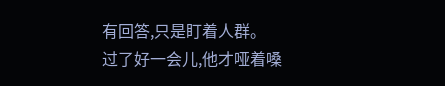有回答,只是盯着人群。
过了好一会儿,他才哑着嗓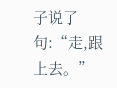子说了句:“走,跟上去。”